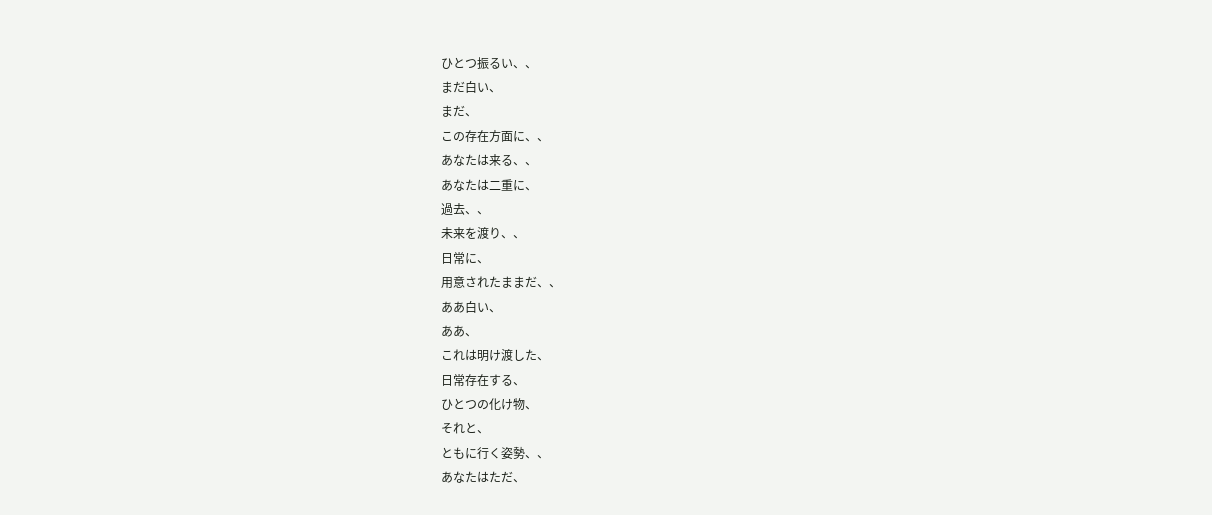ひとつ振るい、、
まだ白い、
まだ、
この存在方面に、、
あなたは来る、、
あなたは二重に、
過去、、
未来を渡り、、
日常に、
用意されたままだ、、
ああ白い、
ああ、
これは明け渡した、
日常存在する、
ひとつの化け物、
それと、
ともに行く姿勢、、
あなたはただ、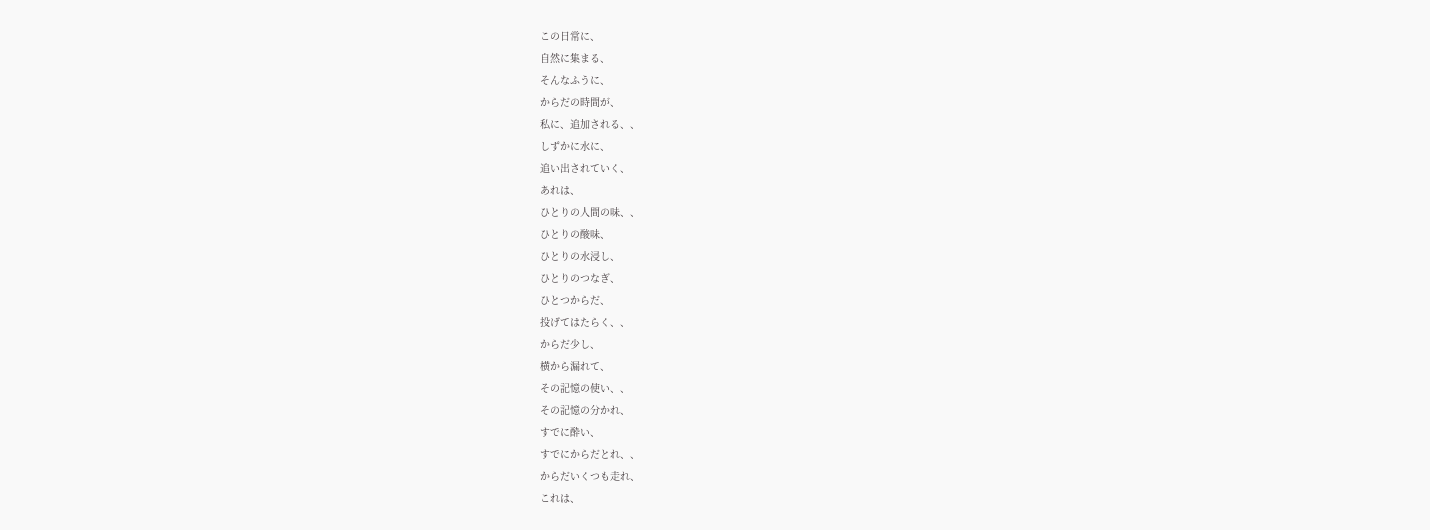この日常に、
自然に集まる、
そんなふうに、
からだの時間が、
私に、追加される、、
しずかに水に、
追い出されていく、
あれは、
ひとりの人間の味、、
ひとりの酸味、
ひとりの水浸し、
ひとりのつなぎ、
ひとつからだ、
投げてはたらく、、
からだ少し、
横から漏れて、
その記憶の使い、、
その記憶の分かれ、
すでに酔い、
すでにからだとれ、、
からだいくつも走れ、
これは、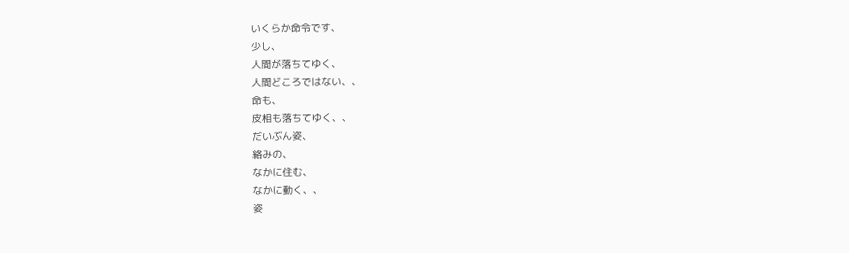いくらか命令です、
少し、
人間が落ちてゆく、
人間どころではない、、
命も、
皮相も落ちてゆく、、
だいぶん姿、
絡みの、
なかに住む、
なかに動く、、
姿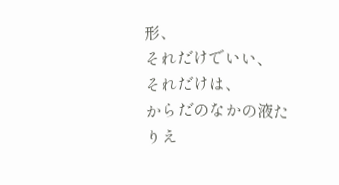形、
それだけでいい、
それだけは、
からだのなかの液たりえ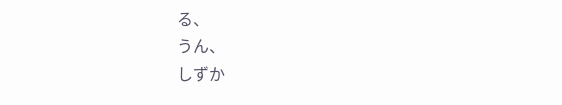る、
うん、
しずか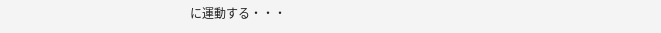に運動する・・・